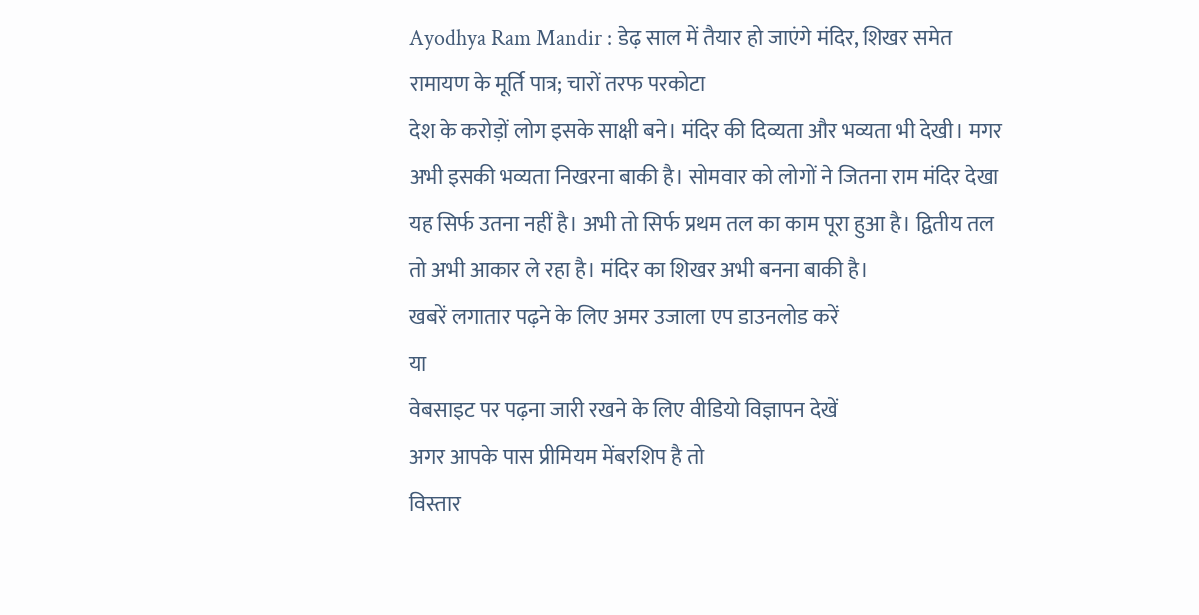Ayodhya Ram Mandir : डेढ़ साल में तैयार हो जाएंगे मंदिर, शिखर समेत रामायण के मूर्ति पात्र; चारों तरफ परकोटा
देश के करोड़ों लोग इसके साक्षी बने। मंदिर की दिव्यता और भव्यता भी देखी। मगर अभी इसकी भव्यता निखरना बाकी है। सोमवार को लोगों ने जितना राम मंदिर देखा यह सिर्फ उतना नहीं है। अभी तो सिर्फ प्रथम तल का काम पूरा हुआ है। द्वितीय तल तो अभी आकार ले रहा है। मंदिर का शिखर अभी बनना बाकी है।
खबरें लगातार पढ़ने के लिए अमर उजाला एप डाउनलोड करें
या
वेबसाइट पर पढ़ना जारी रखने के लिए वीडियो विज्ञापन देखें
अगर आपके पास प्रीमियम मेंबरशिप है तो
विस्तार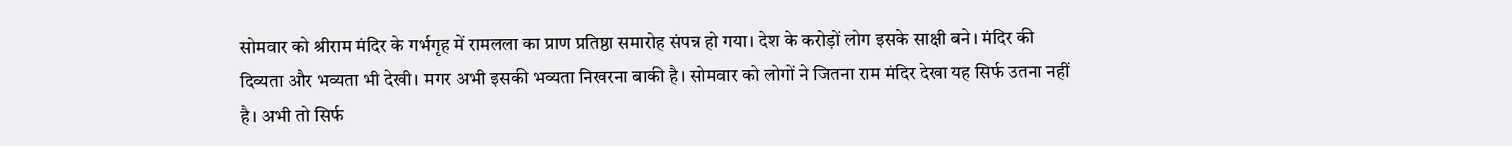सोमवार को श्रीराम मंदिर के गर्भगृह में रामलला का प्राण प्रतिष्ठा समारोह संपन्न हो गया। देश के करोड़ों लोग इसके साक्षी बने। मंदिर की दिव्यता और भव्यता भी देखी। मगर अभी इसकी भव्यता निखरना बाकी है। सोमवार को लोगों ने जितना राम मंदिर देखा यह सिर्फ उतना नहीं है। अभी तो सिर्फ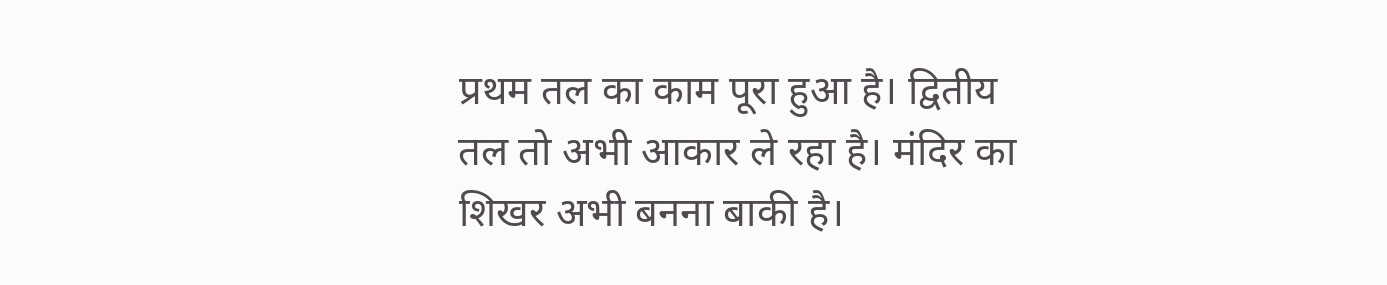प्रथम तल का काम पूरा हुआ है। द्वितीय तल तो अभी आकार ले रहा है। मंदिर का शिखर अभी बनना बाकी है।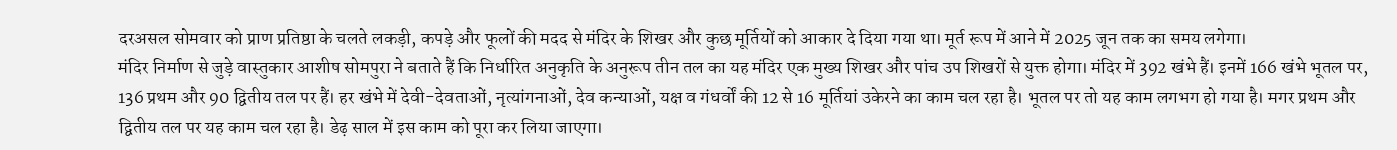दरअसल सोमवार को प्राण प्रतिष्ठा के चलते लकड़ी, कपड़े और फूलों की मदद से मंदिर के शिखर और कुछ मूर्तियों को आकार दे दिया गया था। मूर्त रूप में आने में 2025 जून तक का समय लगेगा।
मंदिर निर्माण से जुड़े वास्तुकार आशीष सोमपुरा ने बताते हैं कि निर्धारित अनुकृति के अनुरूप तीन तल का यह मंदिर एक मुख्य शिखर और पांच उप शिखरों से युक्त होगा। मंदिर में 392 खंभे हैं। इनमें 166 खंभे भूतल पर, 136 प्रथम और 90 द्वितीय तल पर हैं। हर खंभे में देवी-देवताओं, नृत्यांगनाओं, देव कन्याओं, यक्ष व गंधर्वों की 12 से 16 मूर्तियां उकेरने का काम चल रहा है। भूतल पर तो यह काम लगभग हो गया है। मगर प्रथम और द्वितीय तल पर यह काम चल रहा है। डेढ़ साल में इस काम को पूरा कर लिया जाएगा।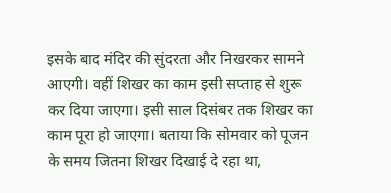इसके बाद मंदिर की सुंदरता और निखरकर सामने आएगी। वहीं शिखर का काम इसी सप्ताह से शुरू कर दिया जाएगा। इसी साल दिसंबर तक शिखर का काम पूरा हो जाएगा। बताया कि सोमवार को पूजन के समय जितना शिखर दिखाई दे रहा था,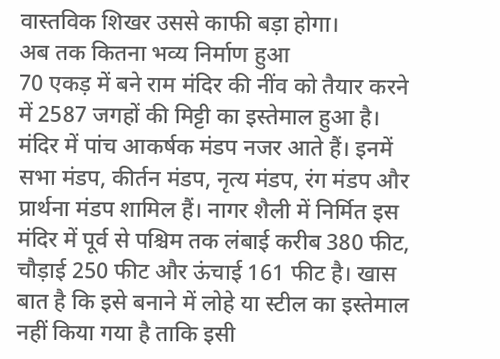वास्तविक शिखर उससे काफी बड़ा होगा।
अब तक कितना भव्य निर्माण हुआ
70 एकड़ में बने राम मंदिर की नींव को तैयार करने में 2587 जगहों की मिट्टी का इस्तेमाल हुआ है। मंदिर में पांच आकर्षक मंडप नजर आते हैं। इनमें सभा मंडप, कीर्तन मंडप, नृत्य मंडप, रंग मंडप और प्रार्थना मंडप शामिल हैं। नागर शैली में निर्मित इस मंदिर में पूर्व से पश्चिम तक लंबाई करीब 380 फीट, चौड़ाई 250 फीट और ऊंचाई 161 फीट है। खास बात है कि इसे बनाने में लोहे या स्टील का इस्तेमाल नहीं किया गया है ताकि इसी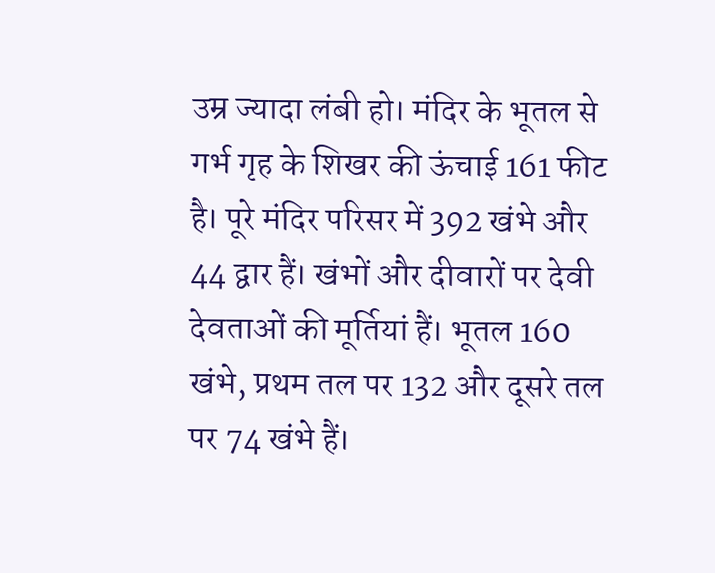उम्र ज्यादा लंबी हो। मंदिर के भूतल से गर्भ गृह के शिखर की ऊंचाई 161 फीट है। पूरे मंदिर परिसर में 392 खंभे और 44 द्वार हैं। खंभों और दीवारों पर देवी देवताओं की मूर्तियां हैं। भूतल 160 खंभे, प्रथम तल पर 132 और दूसरे तल पर 74 खंभे हैं।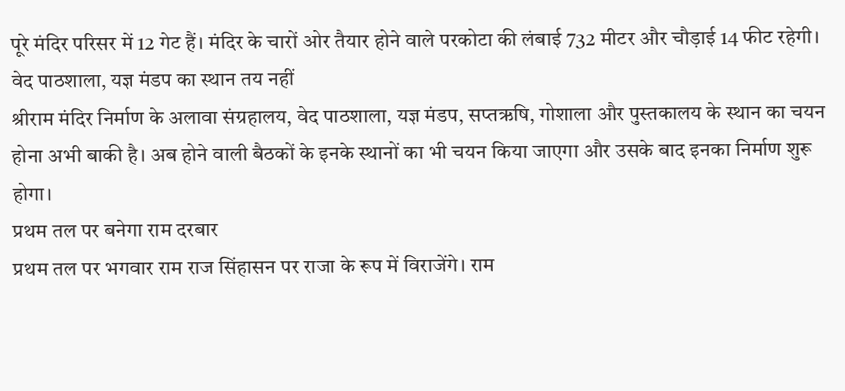पूरे मंदिर परिसर में 12 गेट हैं। मंदिर के चारों ओर तैयार होने वाले परकोटा की लंबाई 732 मीटर और चौड़ाई 14 फीट रहेगी।
वेद पाठशाला, यज्ञ मंडप का स्थान तय नहीं
श्रीराम मंदिर निर्माण के अलावा संग्रहालय, वेद पाठशाला, यज्ञ मंडप, सप्तऋषि, गोशाला और पुस्तकालय के स्थान का चयन होना अभी बाकी है। अब होने वाली बैठकों के इनके स्थानों का भी चयन किया जाएगा और उसके बाद इनका निर्माण शुरू होगा।
प्रथम तल पर बनेगा राम दरबार
प्रथम तल पर भगवार राम राज सिंहासन पर राजा के रूप में विराजेंगे। राम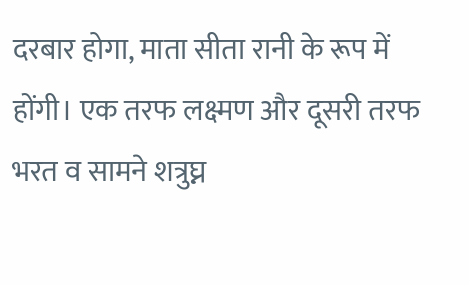दरबार होगा, माता सीता रानी के रूप में होंगी। एक तरफ लक्ष्मण और दूसरी तरफ भरत व सामने शत्रुघ्न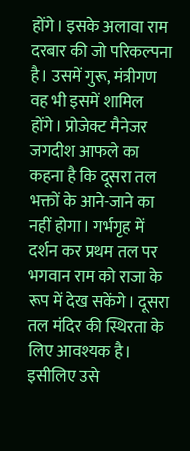होंगे। इसके अलावा राम दरबार की जो परिकल्पना है। उसमें गुरू, मंत्रीगण वह भी इसमें शामिल होंगे। प्रोजेक्ट मैनेजर जगदीश आफले का कहना है कि दूसरा तल भक्तों के आने-जाने का नहीं होगा। गर्भगृह में दर्शन कर प्रथम तल पर भगवान राम को राजा के रूप में देख सकेंगे। दूसरा तल मंदिर की स्थिरता के लिए आवश्यक है। इसीलिए उसे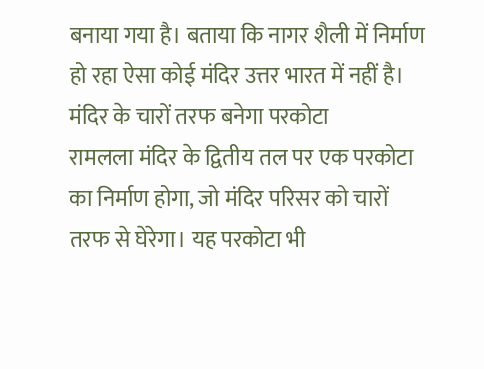बनाया गया है। बताया कि नागर शैली में निर्माण हो रहा ऐसा कोई मंदिर उत्तर भारत में नहीं है।
मंदिर के चारों तरफ बनेगा परकोटा
रामलला मंदिर के द्वितीय तल पर एक परकोटा का निर्माण होगा, जो मंदिर परिसर को चारों तरफ से घेरेगा। यह परकोटा भी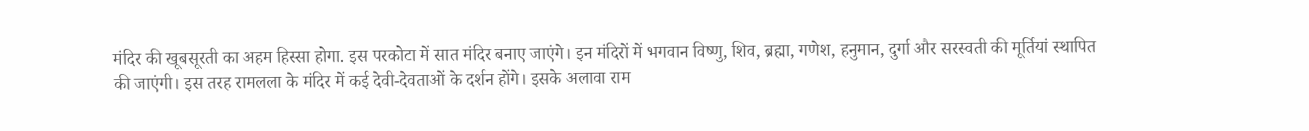मंदिर की खूबसूरती का अहम हिस्सा होगा. इस परकोटा में सात मंदिर बनाए जाएंगे। इन मंदिरों में भगवान विष्णु, शिव, ब्रह्मा, गणेश, हनुमान, दुर्गा और सरस्वती की मूर्तियां स्थापित की जाएंगी। इस तरह रामलला के मंदिर में कई देवी-देवताओं के दर्शन होंगे। इसके अलावा राम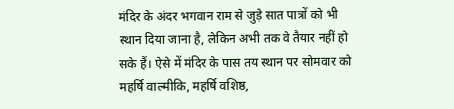मंदिर के अंदर भगवान राम से जुड़े सात पात्रों को भी स्थान दिया जाना है, लेकिन अभी तक वे तैयार नहीं हो सके हैं। ऐसे में मंदिर के पास तय स्थान पर सोमवार को महर्षि वाल्मीकि, महर्षि वशिष्ठ,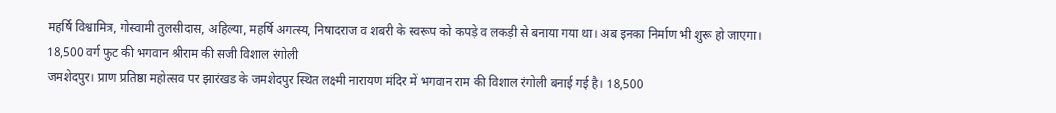महर्षि विश्वामित्र, गोस्वामी तुलसीदास, अहिल्या, महर्षि अगत्स्य, निषादराज व शबरी के स्वरूप को कपड़े व लकड़ी से बनाया गया था। अब इनका निर्माण भी शुरू हो जाएगा।
18,500 वर्ग फुट की भगवान श्रीराम की सजी विशाल रंगोली
जमशेदपुर। प्राण प्रतिष्ठा महोत्सव पर झारंखड के जमशेदपुर स्थित लक्ष्मी नारायण मंदिर में भगवान राम की विशाल रंगोली बनाई गई है। 18,500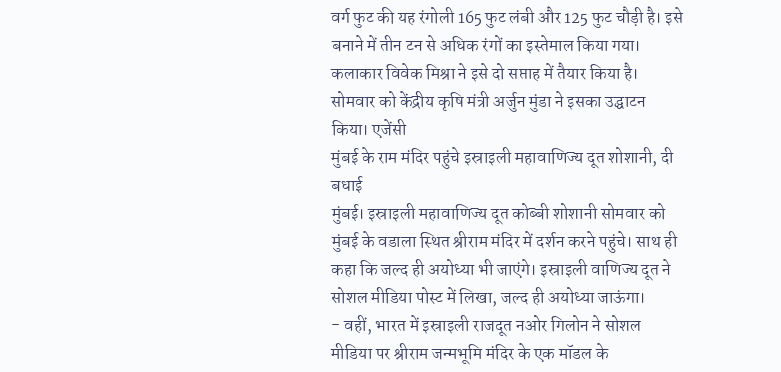वर्ग फुट की यह रंगोली 165 फुट लंबी और 125 फुट चौड़ी है। इसे बनाने में तीन टन से अधिक रंगों का इस्तेमाल किया गया। कलाकार विवेक मिश्रा ने इसे दो सप्ताह में तैयार किया है। सोमवार को केंद्रीय कृषि मंत्री अर्जुन मुंडा ने इसका उद्घाटन किया। एजेंसी
मुंबई के राम मंदिर पहुंचे इस्राइली महावाणिज्य दूत शोशानी, दी बधाई
मुंबई। इस्राइली महावाणिज्य दूत कोब्बी शोशानी सोमवार को मुंबई के वडाला स्थित श्रीराम मंदिर में दर्शन करने पहुंचे। साथ ही कहा कि जल्द ही अयोध्या भी जाएंगे। इस्राइली वाणिज्य दूत ने सोशल मीडिया पोस्ट में लिखा, जल्द ही अयोध्या जाऊंगा।
- वहीं, भारत में इस्राइली राजदूत नओर गिलोन ने सोशल मीडिया पर श्रीराम जन्मभूमि मंदिर के एक मॉडल के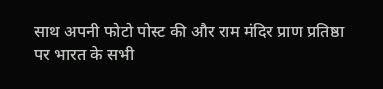साथ अपनी फोटो पोस्ट की और राम मंदिर प्राण प्रतिष्ठा पर भारत के सभी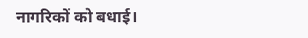नागरिकों को बधाई।